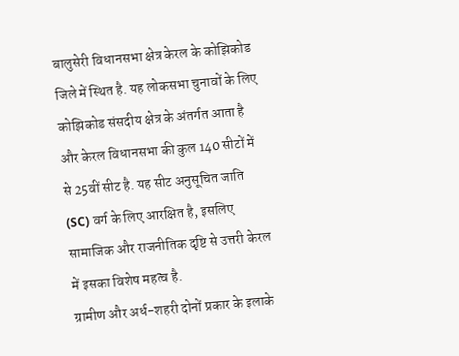बालुसेरी विधानसभा क्षेत्र केरल के कोझिकोड जिले में स्थित है. यह लोकसभा चुनावों के लिए कोझिकोड संसदीय क्षेत्र के अंतर्गत आता है और केरल विधानसभा की कुल 140 सीटों में से 25वीं सीट है. यह सीट अनुसूचित जाति (SC) वर्ग के लिए आरक्षित है, इसलिए सामाजिक और राजनीतिक दृष्टि से उत्तरी केरल में इसका विशेष महत्व है.
ग्रामीण और अर्ध-शहरी दोनों प्रकार के इलाके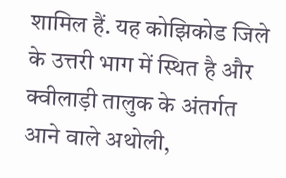शामिल हैं. यह कोझिकोड जिले के उत्तरी भाग में स्थित है और क्वीलाड़ी तालुक के अंतर्गत आने वाले अथोली,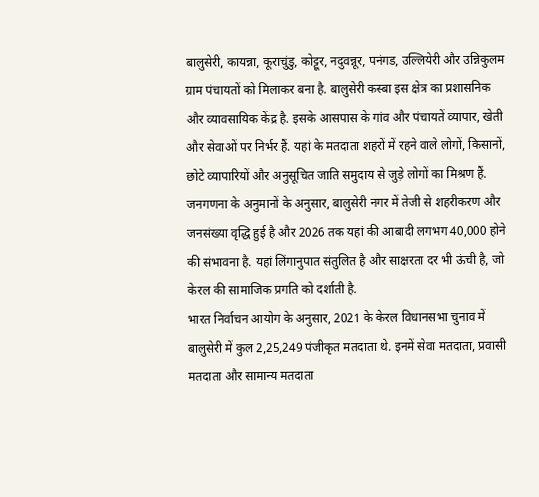बालुसेरी, कायन्ना, कूराचुंडु, कोट्टूर, नदुवन्नूर, पनंगड, उल्लियेरी और उन्निकुलम ग्राम पंचायतों को मिलाकर बना है. बालुसेरी कस्बा इस क्षेत्र का प्रशासनिक और व्यावसायिक केंद्र है. इसके आसपास के गांव और पंचायतें व्यापार, खेती और सेवाओं पर निर्भर हैं. यहां के मतदाता शहरों में रहने वाले लोगों, किसानों, छोटे व्यापारियों और अनुसूचित जाति समुदाय से जुड़े लोगों का मिश्रण हैं.
जनगणना के अनुमानों के अनुसार, बालुसेरी नगर में तेजी से शहरीकरण और जनसंख्या वृद्धि हुई है और 2026 तक यहां की आबादी लगभग 40,000 होने की संभावना है. यहां लिंगानुपात संतुलित है और साक्षरता दर भी ऊंची है, जो केरल की सामाजिक प्रगति को दर्शाती है.
भारत निर्वाचन आयोग के अनुसार, 2021 के केरल विधानसभा चुनाव में बालुसेरी में कुल 2,25,249 पंजीकृत मतदाता थे. इनमें सेवा मतदाता, प्रवासी मतदाता और सामान्य मतदाता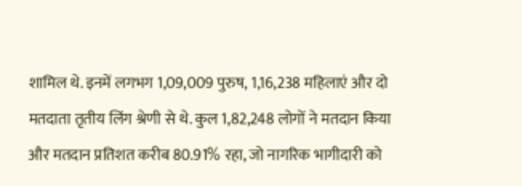शामिल थे. इनमें लगभग 1,09,009 पुरुष, 1,16,238 महिलाएं और दो मतदाता तृतीय लिंग श्रेणी से थे. कुल 1,82,248 लोगों ने मतदान किया और मतदान प्रतिशत करीब 80.91% रहा, जो नागरिक भागीदारी को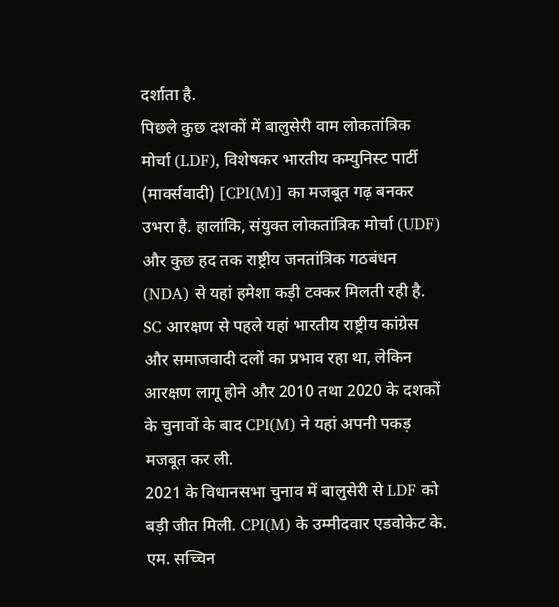दर्शाता है.
पिछले कुछ दशकों में बालुसेरी वाम लोकतांत्रिक मोर्चा (LDF), विशेषकर भारतीय कम्युनिस्ट पार्टी (मार्क्सवादी) [CPI(M)] का मजबूत गढ़ बनकर उभरा है. हालांकि, संयुक्त लोकतांत्रिक मोर्चा (UDF) और कुछ हद तक राष्ट्रीय जनतांत्रिक गठबंधन (NDA) से यहां हमेशा कड़ी टक्कर मिलती रही है. SC आरक्षण से पहले यहां भारतीय राष्ट्रीय कांग्रेस और समाजवादी दलों का प्रभाव रहा था, लेकिन आरक्षण लागू होने और 2010 तथा 2020 के दशकों के चुनावों के बाद CPI(M) ने यहां अपनी पकड़ मजबूत कर ली.
2021 के विधानसभा चुनाव में बालुसेरी से LDF को बड़ी जीत मिली. CPI(M) के उम्मीदवार एडवोकेट के. एम. सच्चिन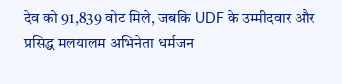देव को 91,839 वोट मिले, जबकि UDF के उम्मीदवार और प्रसिद्ध मलयालम अभिनेता धर्मजन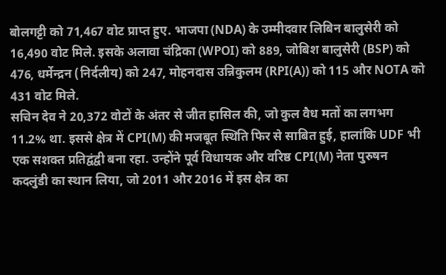बोलगट्टी को 71,467 वोट प्राप्त हुए. भाजपा (NDA) के उम्मीदवार लिबिन बालुसेरी को 16,490 वोट मिले. इसके अलावा चंद्रिका (WPOI) को 889, जोबिश बालुसेरी (BSP) को 476, धर्मेन्द्रन (निर्दलीय) को 247, मोहनदास उन्निकुलम (RPI(A)) को 115 और NOTA को 431 वोट मिले.
सचिन देव ने 20,372 वोटों के अंतर से जीत हासिल की, जो कुल वैध मतों का लगभग 11.2% था. इससे क्षेत्र में CPI(M) की मजबूत स्थिति फिर से साबित हुई, हालांकि UDF भी एक सशक्त प्रतिद्वंद्वी बना रहा. उन्होंने पूर्व विधायक और वरिष्ठ CPI(M) नेता पुरुषन कदलुंडी का स्थान लिया, जो 2011 और 2016 में इस क्षेत्र का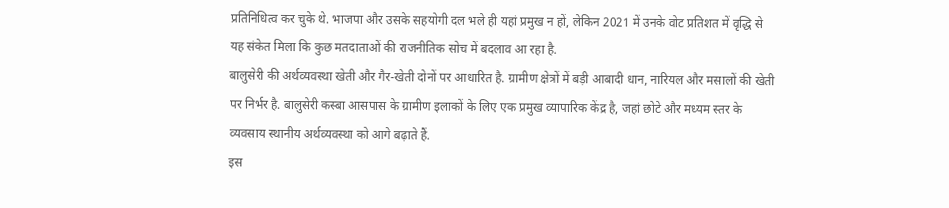प्रतिनिधित्व कर चुके थे. भाजपा और उसके सहयोगी दल भले ही यहां प्रमुख न हों, लेकिन 2021 में उनके वोट प्रतिशत में वृद्धि से यह संकेत मिला कि कुछ मतदाताओं की राजनीतिक सोच में बदलाव आ रहा है.
बालुसेरी की अर्थव्यवस्था खेती और गैर-खेती दोनों पर आधारित है. ग्रामीण क्षेत्रों में बड़ी आबादी धान, नारियल और मसालों की खेती पर निर्भर है. बालुसेरी कस्बा आसपास के ग्रामीण इलाकों के लिए एक प्रमुख व्यापारिक केंद्र है, जहां छोटे और मध्यम स्तर के व्यवसाय स्थानीय अर्थव्यवस्था को आगे बढ़ाते हैं.
इस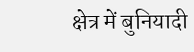क्षेत्र में बुनियादी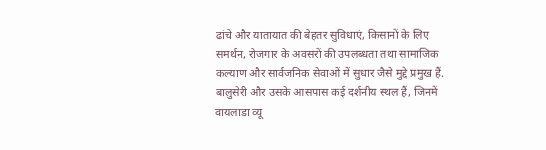ढांचे और यातायात की बेहतर सुविधाएं, किसानों के लिए समर्थन, रोजगार के अवसरों की उपलब्धता तथा सामाजिक कल्याण और सार्वजनिक सेवाओं में सुधार जैसे मुद्दे प्रमुख हैं.
बालुसेरी और उसके आसपास कई दर्शनीय स्थल हैं, जिनमें वायलाडा व्यू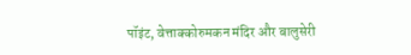पॉइंट, वेत्ताक्कोरुमकन मंदिर और बालुसेरी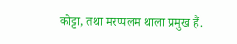कोट्टा, तथा मरप्पलम थाला प्रमुख हैं.